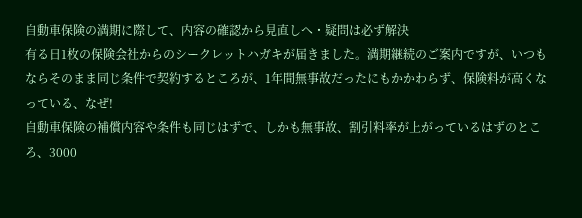自動車保険の満期に際して、内容の確認から見直しへ・疑問は必ず解決
有る日1枚の保険会社からのシークレットハガキが届きました。満期継続のご案内ですが、いつもならそのまま同じ条件で契約するところが、1年間無事故だったにもかかわらず、保険料が高くなっている、なぜ!
自動車保険の補償内容や条件も同じはずで、しかも無事故、割引料率が上がっているはずのところ、3000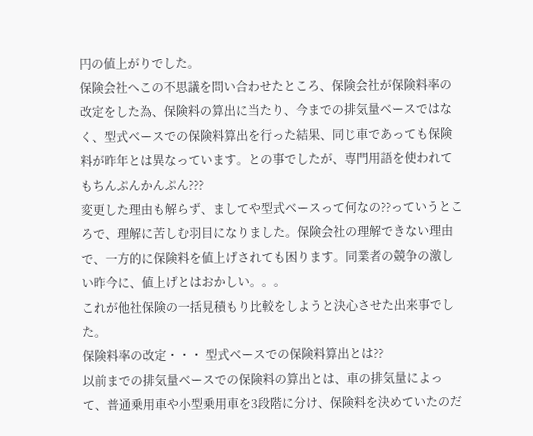円の値上がりでした。
保険会社へこの不思議を問い合わせたところ、保険会社が保険料率の改定をした為、保険料の算出に当たり、今までの排気量ベースではなく、型式ベースでの保険料算出を行った結果、同じ車であっても保険料が昨年とは異なっています。との事でしたが、専門用語を使われてもちんぷんかんぷん???
変更した理由も解らず、ましてや型式ベースって何なの??っていうところで、理解に苦しむ羽目になりました。保険会社の理解できない理由で、一方的に保険料を値上げされても困ります。同業者の競争の激しい昨今に、値上げとはおかしい。。。
これが他社保険の一括見積もり比較をしようと決心させた出来事でした。
保険料率の改定・・・ 型式ベースでの保険料算出とは??
以前までの排気量ベースでの保険料の算出とは、車の排気量によって、普通乗用車や小型乗用車を3段階に分け、保険料を決めていたのだ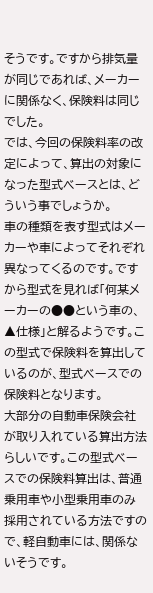そうです。ですから排気量が同じであれば、メーカーに関係なく、保険料は同じでした。
では、今回の保険料率の改定によって、算出の対象になった型式ベースとは、どういう事でしょうか。
車の種類を表す型式はメーカーや車によってそれぞれ異なってくるのです。ですから型式を見れば「何某メーカーの●●という車の、▲仕様」と解るようです。この型式で保険料を算出しているのが、型式ベースでの保険料となります。
大部分の自動車保険会社が取り入れている算出方法らしいです。この型式ベースでの保険料算出は、普通乗用車や小型乗用車のみ採用されている方法ですので、軽自動車には、関係ないそうです。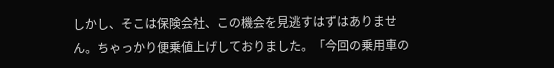しかし、そこは保険会社、この機会を見逃すはずはありません。ちゃっかり便乗値上げしておりました。「今回の乗用車の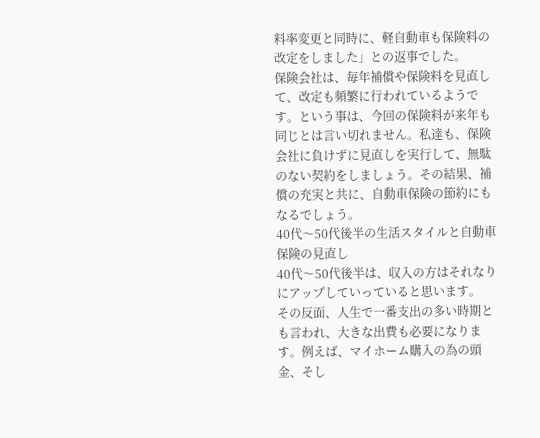料率変更と同時に、軽自動車も保険料の改定をしました」との返事でした。
保険会社は、毎年補償や保険料を見直して、改定も頻繁に行われているようです。という事は、今回の保険料が来年も同じとは言い切れません。私達も、保険会社に負けずに見直しを実行して、無駄のない契約をしましょう。その結果、補償の充実と共に、自動車保険の節約にもなるでしょう。
40代〜50代後半の生活スタイルと自動車保険の見直し
40代〜50代後半は、収入の方はそれなりにアップしていっていると思います。
その反面、人生で一番支出の多い時期とも言われ、大きな出費も必要になります。例えば、マイホーム購入の為の頭金、そし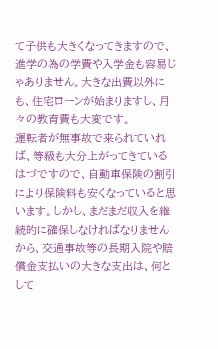て子供も大きくなってきますので、進学の為の学費や入学金も容易じゃありません。大きな出費以外にも、住宅ローンが始まりますし、月々の教育費も大変です。
運転者が無事故で来られていれば、等級も大分上がってきているはづですので、自動車保険の割引により保険料も安くなっていると思います。しかし、まだまだ収入を継続的に確保しなければなりませんから、交通事故等の長期入院や賠償金支払いの大きな支出は、何として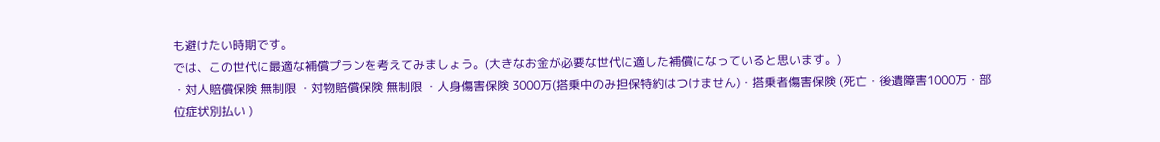も避けたい時期です。
では、この世代に最適な補償プランを考えてみましょう。(大きなお金が必要な世代に適した補償になっていると思います。)
・対人賠償保険 無制限 ・対物賠償保険 無制限 ・人身傷害保険 3000万(搭乗中のみ担保特約はつけません)・搭乗者傷害保険 (死亡・後遺障害1000万・部位症状別払い )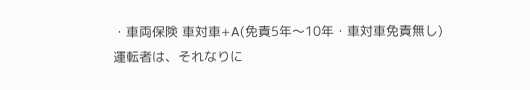・車両保険 車対車+A(免責5年〜10年・車対車免責無し)
運転者は、それなりに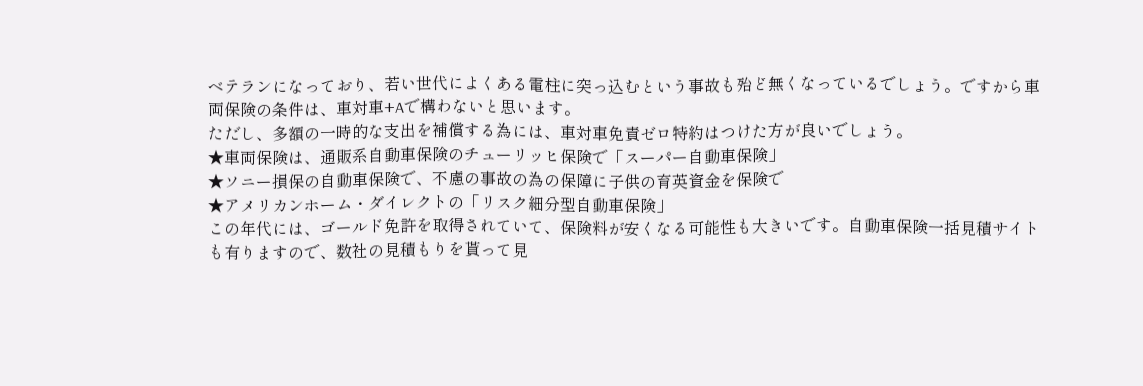ベテランになっており、若い世代によくある電柱に突っ込むという事故も殆ど無くなっているでしょう。ですから車両保険の条件は、車対車+Aで構わないと思います。
ただし、多額の一時的な支出を補償する為には、車対車免責ゼロ特約はつけた方が良いでしょう。
★車両保険は、通販系自動車保険のチューリッヒ保険で「スーパー自動車保険」
★ソニー損保の自動車保険で、不慮の事故の為の保障に子供の育英資金を保険で
★アメリカンホーム・ダイレクトの「リスク細分型自動車保険」
この年代には、ゴールド免許を取得されていて、保険料が安くなる可能性も大きいです。自動車保険一括見積サイトも有りますので、数社の見積もりを貰って見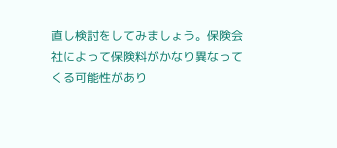直し検討をしてみましょう。保険会社によって保険料がかなり異なってくる可能性があり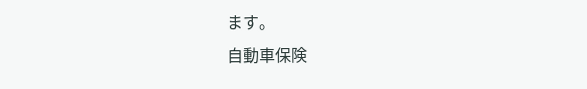ます。
自動車保険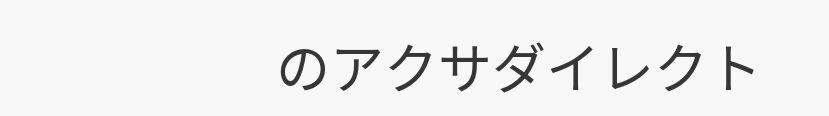のアクサダイレクト